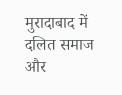मुरादाबाद में दलित समाज और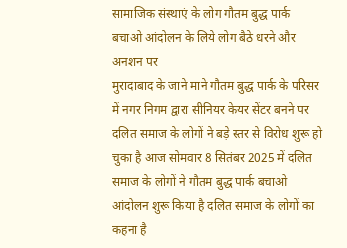सामाजिक संस्थाएं के लोग गौतम बुद्ध पार्क बचाओ आंदोलन के लिये लोग बैठे धरने और अनशन पर
मुरादाबाद के जाने माने गौतम बुद्ध पार्क के परिसर में नगर निगम द्वारा सीनियर केयर सेंटर बनने पर दलित समाज के लोगों ने बड़े स्तर से विरोध शुरू हो चुका है आज सोमवार 8 सितंबर 2025 में दलित समाज के लोगों ने गौतम बुद्ध पार्क बचाओ आंदोलन शुरू किया है दलित समाज के लोगों का कहना है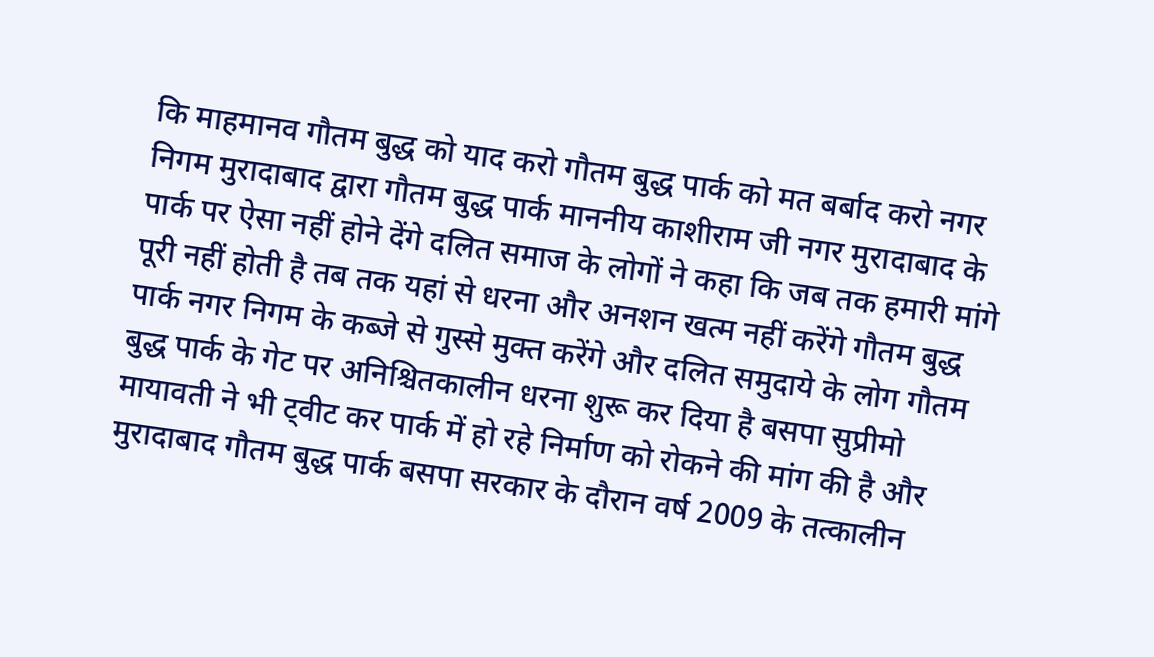कि माहमानव गौतम बुद्ध को याद करो गौतम बुद्ध पार्क को मत बर्बाद करो नगर निगम मुरादाबाद द्वारा गौतम बुद्ध पार्क माननीय काशीराम जी नगर मुरादाबाद के पार्क पर ऐसा नहीं होने देंगे दलित समाज के लोगों ने कहा कि जब तक हमारी मांगे पूरी नहीं होती है तब तक यहां से धरना और अनशन खत्म नहीं करेंगे गौतम बुद्ध पार्क नगर निगम के कब्जे से गुस्से मुक्त करेंगे और दलित समुदाये के लोग गौतम बुद्ध पार्क के गेट पर अनिश्चितकालीन धरना शुरू कर दिया है बसपा सुप्रीमो मायावती ने भी ट्वीट कर पार्क में हो रहे निर्माण को रोकने की मांग की है और मुरादाबाद गौतम बुद्ध पार्क बसपा सरकार के दौरान वर्ष 2009 के तत्कालीन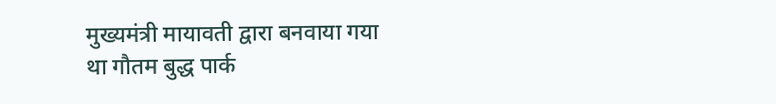मुख्यमंत्री मायावती द्वारा बनवाया गया था गौतम बुद्ध पार्क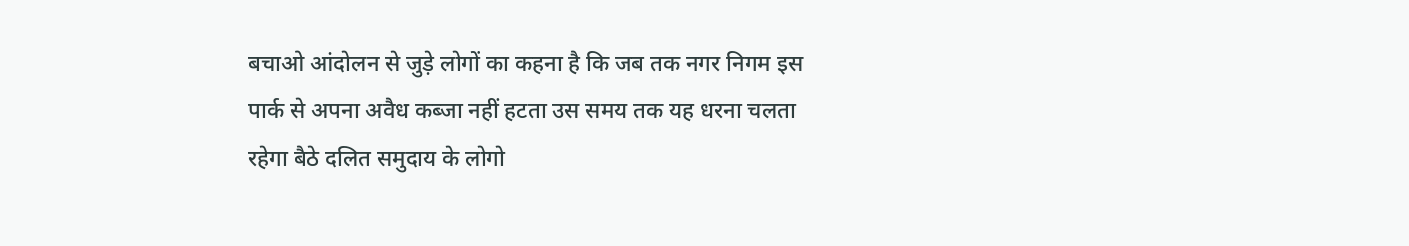बचाओ आंदोलन से जुड़े लोगों का कहना है कि जब तक नगर निगम इस पार्क से अपना अवैध कब्जा नहीं हटता उस समय तक यह धरना चलता रहेगा बैठे दलित समुदाय के लोगो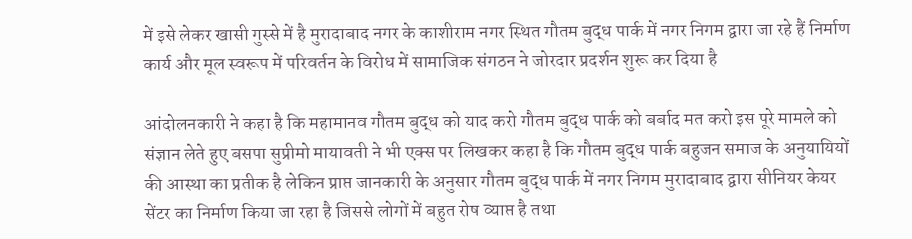में इसे लेकर खासी गुस्से में है मुरादाबाद नगर के काशीराम नगर स्थित गौतम बुद्ध पार्क में नगर निगम द्वारा जा रहे हैं निर्माण कार्य और मूल स्वरूप में परिवर्तन के विरोध में सामाजिक संगठन ने जोरदार प्रदर्शन शुरू कर दिया है

आंदोलनकारी ने कहा है कि महामानव गौतम बुद्ध को याद करो गौतम बुद्ध पार्क को बर्बाद मत करो इस पूरे मामले को संज्ञान लेते हुए बसपा सुप्रीमो मायावती ने भी एक्स पर लिखकर कहा है कि गौतम बुद्ध पार्क बहुजन समाज के अनुयायियों की आस्था का प्रतीक है लेकिन प्राप्त जानकारी के अनुसार गौतम बुद्ध पार्क में नगर निगम मुरादाबाद द्वारा सीनियर केयर सेंटर का निर्माण किया जा रहा है जिससे लोगों में बहुत रोष व्याप्त है तथा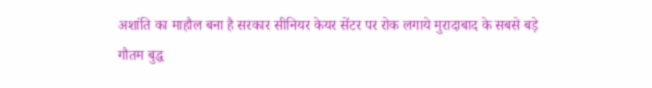अशांति का माहौल बना है सरकार सीनियर केयर सेंटर पर रोक लगाये मुरादाबाद के सबसे बड़े गौतम बुद्ध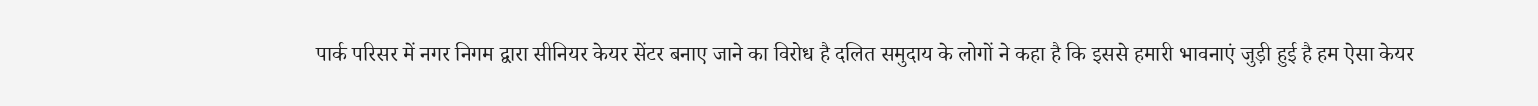पार्क परिसर में नगर निगम द्वारा सीनियर केयर सेंटर बनाए जाने का विरोध है दलित समुदाय के लोगों ने कहा है कि इससे हमारी भावनाएं जुड़ी हुई है हम ऐसा केयर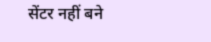सेंटर नहीं बने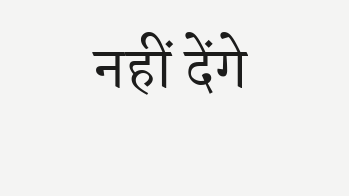नहीं देंगे